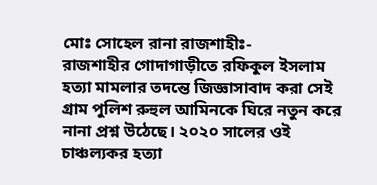মোঃ সোহেল রানা রাজশাহীঃ-
রাজশাহীর গোদাগাড়ীতে রফিকুল ইসলাম হত্যা মামলার তদন্তে জিজ্ঞাসাবাদ করা সেই গ্রাম পুলিশ রুহুল আমিনকে ঘিরে নতুন করে নানা প্রশ্ন উঠেছে। ২০২০ সালের ওই চাঞ্চল্যকর হত্যা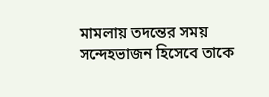মামলায় তদন্তের সময় সন্দেহভাজন হিসেবে তাকে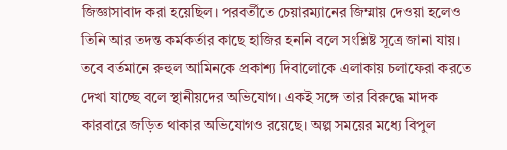জিজ্ঞাসাবাদ করা হয়েছিল। পরবর্তীতে চেয়ারম্যানের জিম্মায় দেওয়া হলেও তিনি আর তদন্ত কর্মকর্তার কাছে হাজির হননি বলে সংশ্লিষ্ট সূত্রে জানা যায়।
তবে বর্তমানে রুহুল আমিনকে প্রকাশ্য দিবালোকে এলাকায় চলাফেরা করতে দেখা যাচ্ছে বলে স্থানীয়দের অভিযোগ। একই সঙ্গে তার বিরুদ্ধে মাদক কারবারে জড়িত থাকার অভিযোগও রয়েছে। অল্প সময়ের মধ্যে বিপুল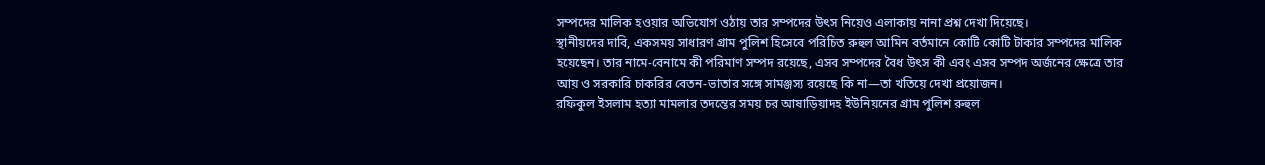সম্পদের মালিক হওয়ার অভিযোগ ওঠায় তার সম্পদের উৎস নিয়েও এলাকায় নানা প্রশ্ন দেখা দিয়েছে।
স্থানীয়দের দাবি, একসময় সাধারণ গ্রাম পুলিশ হিসেবে পরিচিত রুহুল আমিন বর্তমানে কোটি কোটি টাকার সম্পদের মালিক হয়েছেন। তার নামে-বেনামে কী পরিমাণ সম্পদ রয়েছে, এসব সম্পদের বৈধ উৎস কী এবং এসব সম্পদ অর্জনের ক্ষেত্রে তার আয় ও সরকারি চাকরির বেতন-ভাতার সঙ্গে সামঞ্জস্য রয়েছে কি না—তা খতিয়ে দেখা প্রয়োজন।
রফিকুল ইসলাম হত্যা মামলার তদন্তের সময় চর আষাড়িয়াদহ ইউনিয়নের গ্রাম পুলিশ রুহুল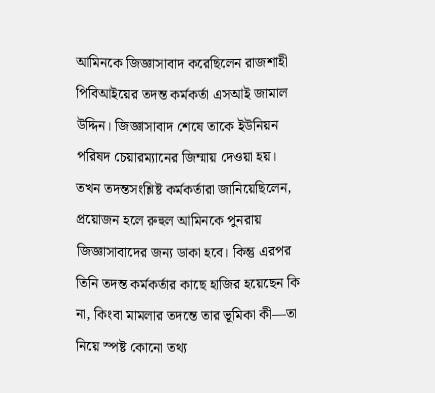আমিনকে জিজ্ঞাসাবাদ করেছিলেন রাজশাহী পিবিআইয়ের তদন্ত কর্মকর্তা এসআই জামাল উদ্দিন। জিজ্ঞাসাবাদ শেষে তাকে ইউনিয়ন পরিষদ চেয়ারম্যানের জিম্মায় দেওয়া হয়।
তখন তদন্তসংশ্লিষ্ট কর্মকর্তারা জানিয়েছিলেন, প্রয়োজন হলে রুহুল আমিনকে পুনরায় জিজ্ঞাসাবাদের জন্য ডাকা হবে। কিন্তু এরপর তিনি তদন্ত কর্মকর্তার কাছে হাজির হয়েছেন কি না, কিংবা মামলার তদন্তে তার ভূমিকা কী—তা নিয়ে স্পষ্ট কোনো তথ্য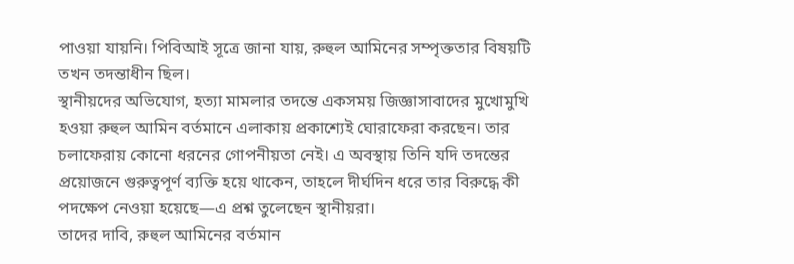পাওয়া যায়নি। পিবিআই সূত্রে জানা যায়, রুহুল আমিনের সম্পৃক্ততার বিষয়টি তখন তদন্তাধীন ছিল।
স্থানীয়দের অভিযোগ, হত্যা মামলার তদন্তে একসময় জিজ্ঞাসাবাদের মুখোমুখি হওয়া রুহুল আমিন বর্তমানে এলাকায় প্রকাশ্যেই ঘোরাফেরা করছেন। তার চলাফেরায় কোনো ধরনের গোপনীয়তা নেই। এ অবস্থায় তিনি যদি তদন্তের প্রয়োজনে গুরুত্বপূর্ণ ব্যক্তি হয়ে থাকেন, তাহলে দীর্ঘদিন ধরে তার বিরুদ্ধে কী পদক্ষেপ নেওয়া হয়েছে—এ প্রশ্ন তুলেছেন স্থানীয়রা।
তাদের দাবি, রুহুল আমিনের বর্তমান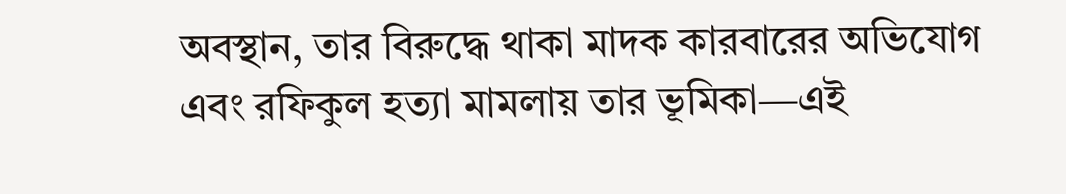অবস্থান, তার বিরুদ্ধে থাকা মাদক কারবারের অভিযোগ এবং রফিকুল হত্যা মামলায় তার ভূমিকা—এই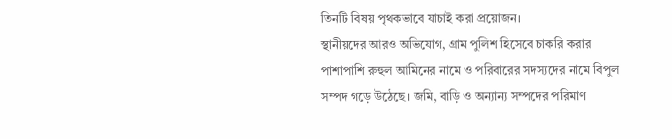তিনটি বিষয় পৃথকভাবে যাচাই করা প্রয়োজন।
স্থানীয়দের আরও অভিযোগ, গ্রাম পুলিশ হিসেবে চাকরি করার পাশাপাশি রুহুল আমিনের নামে ও পরিবারের সদস্যদের নামে বিপুল সম্পদ গড়ে উঠেছে। জমি, বাড়ি ও অন্যান্য সম্পদের পরিমাণ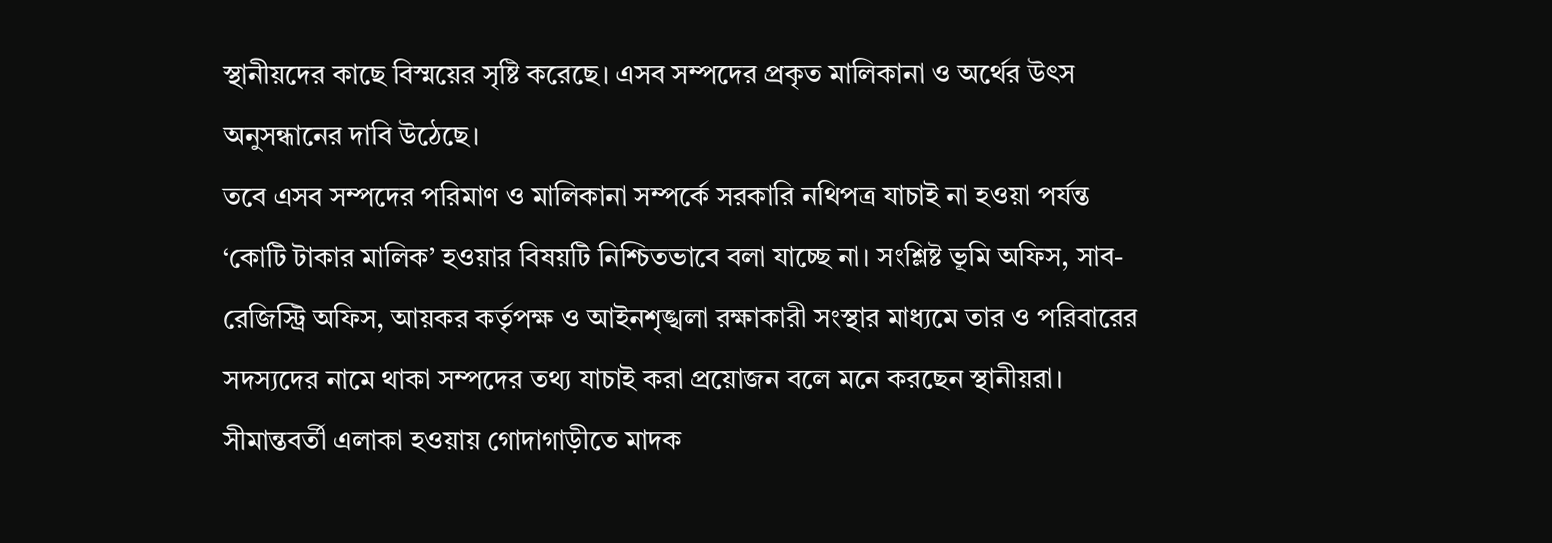স্থানীয়দের কাছে বিস্ময়ের সৃষ্টি করেছে। এসব সম্পদের প্রকৃত মালিকানা ও অর্থের উৎস অনুসন্ধানের দাবি উঠেছে।
তবে এসব সম্পদের পরিমাণ ও মালিকানা সম্পর্কে সরকারি নথিপত্র যাচাই না হওয়া পর্যন্ত ‘কোটি টাকার মালিক’ হওয়ার বিষয়টি নিশ্চিতভাবে বলা যাচ্ছে না। সংশ্লিষ্ট ভূমি অফিস, সাব-রেজিস্ট্রি অফিস, আয়কর কর্তৃপক্ষ ও আইনশৃঙ্খলা রক্ষাকারী সংস্থার মাধ্যমে তার ও পরিবারের সদস্যদের নামে থাকা সম্পদের তথ্য যাচাই করা প্রয়োজন বলে মনে করছেন স্থানীয়রা।
সীমান্তবর্তী এলাকা হওয়ায় গোদাগাড়ীতে মাদক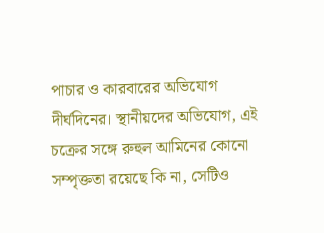পাচার ও কারবারের অভিযোগ দীর্ঘদিনের। স্থানীয়দের অভিযোগ, এই চক্রের সঙ্গে রুহুল আমিনের কোনো সম্পৃক্ততা রয়েছে কি না, সেটিও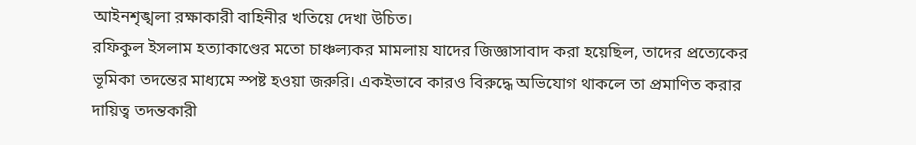আইনশৃঙ্খলা রক্ষাকারী বাহিনীর খতিয়ে দেখা উচিত।
রফিকুল ইসলাম হত্যাকাণ্ডের মতো চাঞ্চল্যকর মামলায় যাদের জিজ্ঞাসাবাদ করা হয়েছিল, তাদের প্রত্যেকের ভূমিকা তদন্তের মাধ্যমে স্পষ্ট হওয়া জরুরি। একইভাবে কারও বিরুদ্ধে অভিযোগ থাকলে তা প্রমাণিত করার দায়িত্ব তদন্তকারী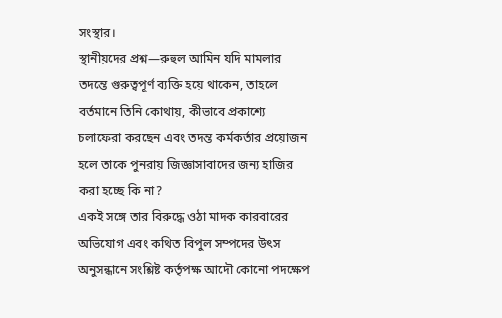সংস্থার।
স্থানীয়দের প্রশ্ন—রুহুল আমিন যদি মামলার তদন্তে গুরুত্বপূর্ণ ব্যক্তি হয়ে থাকেন, তাহলে বর্তমানে তিনি কোথায়, কীভাবে প্রকাশ্যে চলাফেরা করছেন এবং তদন্ত কর্মকর্তার প্রয়োজন হলে তাকে পুনরায় জিজ্ঞাসাবাদের জন্য হাজির করা হচ্ছে কি না?
একই সঙ্গে তার বিরুদ্ধে ওঠা মাদক কারবারের অভিযোগ এবং কথিত বিপুল সম্পদের উৎস অনুসন্ধানে সংশ্লিষ্ট কর্তৃপক্ষ আদৌ কোনো পদক্ষেপ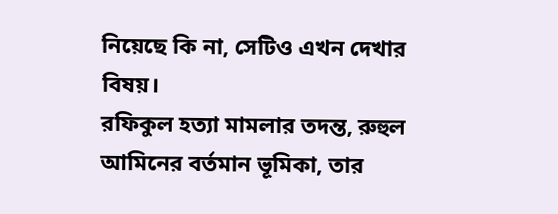নিয়েছে কি না, সেটিও এখন দেখার বিষয়।
রফিকুল হত্যা মামলার তদন্ত, রুহুল আমিনের বর্তমান ভূমিকা, তার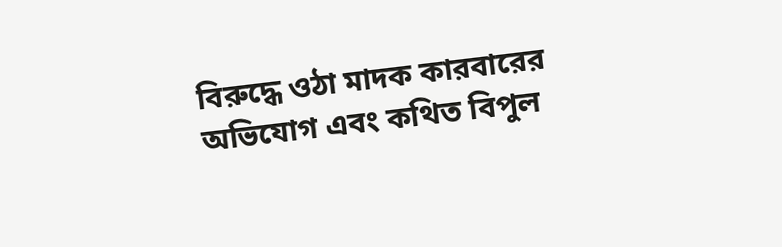বিরুদ্ধে ওঠা মাদক কারবারের অভিযোগ এবং কথিত বিপুল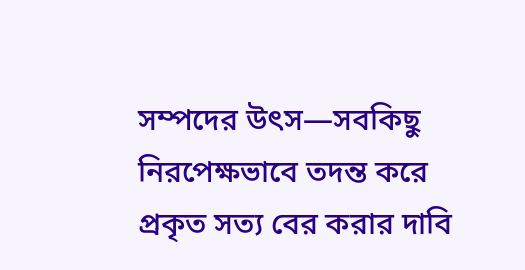সম্পদের উৎস—সবকিছু নিরপেক্ষভাবে তদন্ত করে প্রকৃত সত্য বের করার দাবি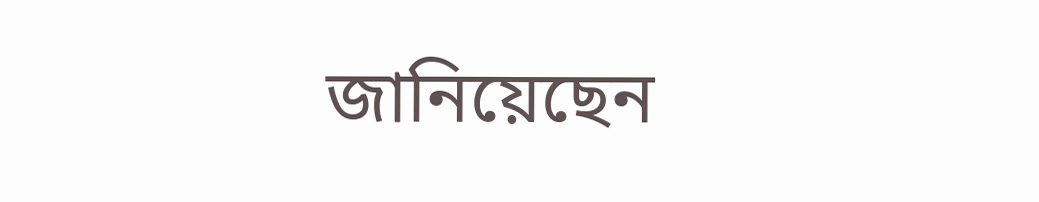জানিয়েছেন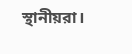স্থানীয়রা।